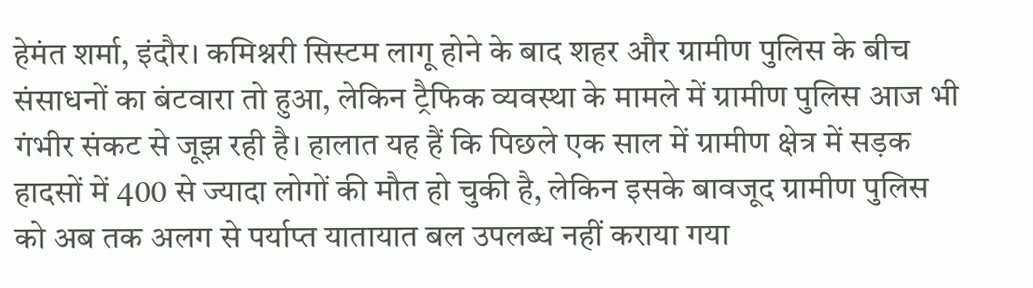हेमंत शर्मा, इंदौर। कमिश्नरी सिस्टम लागू होने के बाद शहर और ग्रामीण पुलिस के बीच संसाधनों का बंटवारा तो हुआ, लेकिन ट्रैफिक व्यवस्था के मामले में ग्रामीण पुलिस आज भी गंभीर संकट से जूझ रही है। हालात यह हैं कि पिछले एक साल में ग्रामीण क्षेत्र में सड़क हादसों में 400 से ज्यादा लोगों की मौत हो चुकी है, लेकिन इसके बावजूद ग्रामीण पुलिस को अब तक अलग से पर्याप्त यातायात बल उपलब्ध नहीं कराया गया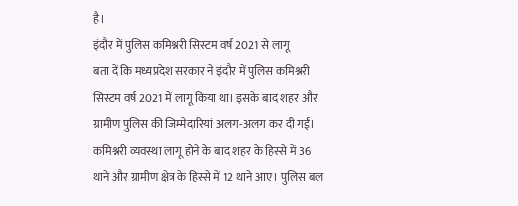है।
इंदौर में पुलिस कमिश्नरी सिस्टम वर्ष 2021 से लागू
बता दें कि मध्यप्रदेश सरकार ने इंदौर में पुलिस कमिश्नरी सिस्टम वर्ष 2021 में लागू किया था। इसके बाद शहर और ग्रामीण पुलिस की जिम्मेदारियां अलग-अलग कर दी गईं। कमिश्नरी व्यवस्था लागू होने के बाद शहर के हिस्से में 36 थाने और ग्रामीण क्षेत्र के हिस्से में 12 थाने आए। पुलिस बल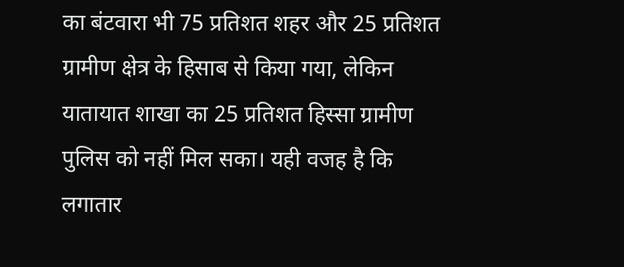का बंटवारा भी 75 प्रतिशत शहर और 25 प्रतिशत ग्रामीण क्षेत्र के हिसाब से किया गया, लेकिन यातायात शाखा का 25 प्रतिशत हिस्सा ग्रामीण पुलिस को नहीं मिल सका। यही वजह है कि लगातार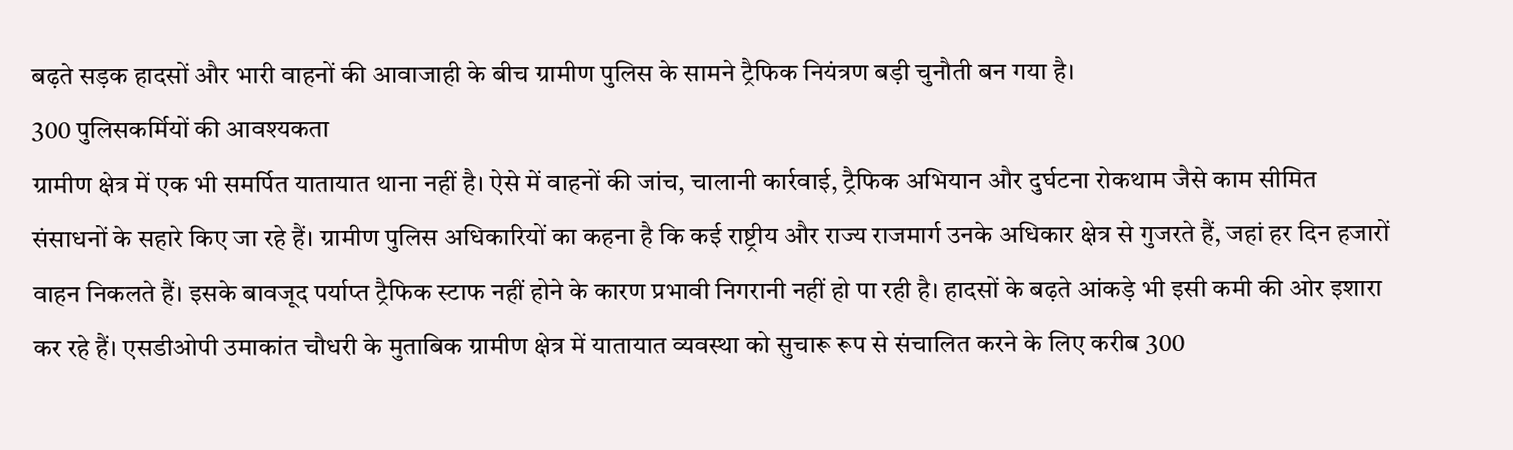बढ़ते सड़क हादसों और भारी वाहनों की आवाजाही के बीच ग्रामीण पुलिस के सामने ट्रैफिक नियंत्रण बड़ी चुनौती बन गया है।
300 पुलिसकर्मियों की आवश्यकता
ग्रामीण क्षेत्र में एक भी समर्पित यातायात थाना नहीं है। ऐसे में वाहनों की जांच, चालानी कार्रवाई, ट्रैफिक अभियान और दुर्घटना रोकथाम जैसे काम सीमित संसाधनों के सहारे किए जा रहे हैं। ग्रामीण पुलिस अधिकारियों का कहना है कि कई राष्ट्रीय और राज्य राजमार्ग उनके अधिकार क्षेत्र से गुजरते हैं, जहां हर दिन हजारों वाहन निकलते हैं। इसके बावजूद पर्याप्त ट्रैफिक स्टाफ नहीं होने के कारण प्रभावी निगरानी नहीं हो पा रही है। हादसों के बढ़ते आंकड़े भी इसी कमी की ओर इशारा कर रहे हैं। एसडीओपी उमाकांत चौधरी के मुताबिक ग्रामीण क्षेत्र में यातायात व्यवस्था को सुचारू रूप से संचालित करने के लिए करीब 300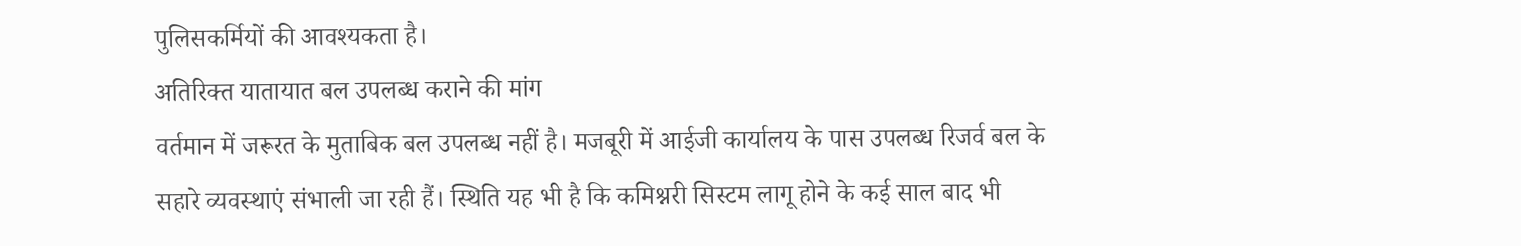पुलिसकर्मियों की आवश्यकता है।
अतिरिक्त यातायात बल उपलब्ध कराने की मांग
वर्तमान में जरूरत के मुताबिक बल उपलब्ध नहीं है। मजबूरी में आईजी कार्यालय के पास उपलब्ध रिजर्व बल के सहारे व्यवस्थाएं संभाली जा रही हैं। स्थिति यह भी है कि कमिश्नरी सिस्टम लागू होने के कई साल बाद भी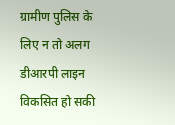ग्रामीण पुलिस के लिए न तो अलग डीआरपी लाइन विकसित हो सकी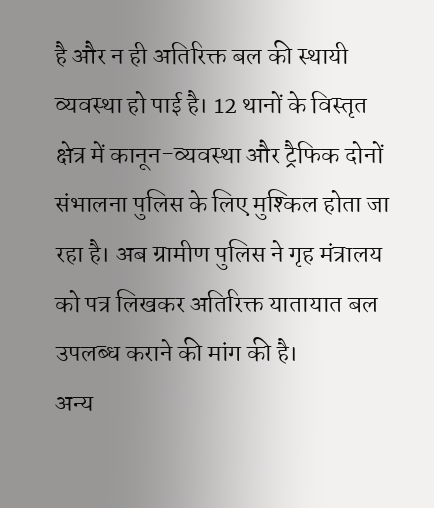है और न ही अतिरिक्त बल की स्थायी व्यवस्था हो पाई है। 12 थानों के विस्तृत क्षेत्र में कानून-व्यवस्था और ट्रैफिक दोनों संभालना पुलिस के लिए मुश्किल होता जा रहा है। अब ग्रामीण पुलिस ने गृह मंत्रालय को पत्र लिखकर अतिरिक्त यातायात बल उपलब्ध कराने की मांग की है।
अन्य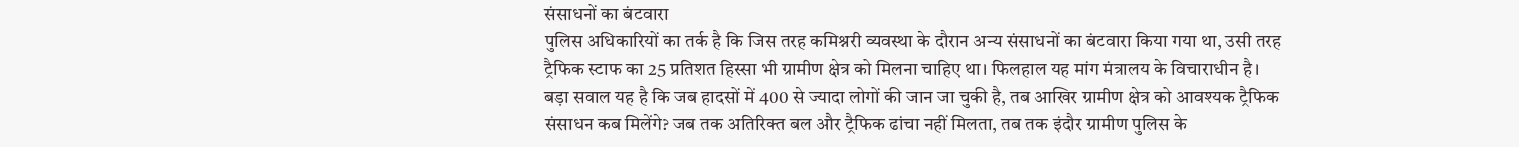संसाधनों का बंटवारा
पुलिस अधिकारियों का तर्क है कि जिस तरह कमिश्नरी व्यवस्था के दौरान अन्य संसाधनों का बंटवारा किया गया था, उसी तरह ट्रैफिक स्टाफ का 25 प्रतिशत हिस्सा भी ग्रामीण क्षेत्र को मिलना चाहिए था। फिलहाल यह मांग मंत्रालय के विचाराधीन है।
बड़ा सवाल यह है कि जब हादसों में 400 से ज्यादा लोगों की जान जा चुकी है, तब आखिर ग्रामीण क्षेत्र को आवश्यक ट्रैफिक संसाधन कब मिलेंगे? जब तक अतिरिक्त बल और ट्रैफिक ढांचा नहीं मिलता, तब तक इंदौर ग्रामीण पुलिस के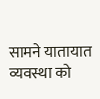सामने यातायात व्यवस्था को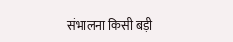संभालना किसी बड़ी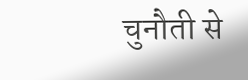चुनौती से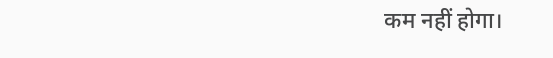कम नहीं होगा।